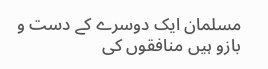مسلمان ایک دوسرے کے دست و بازو ہیں منافقوں کی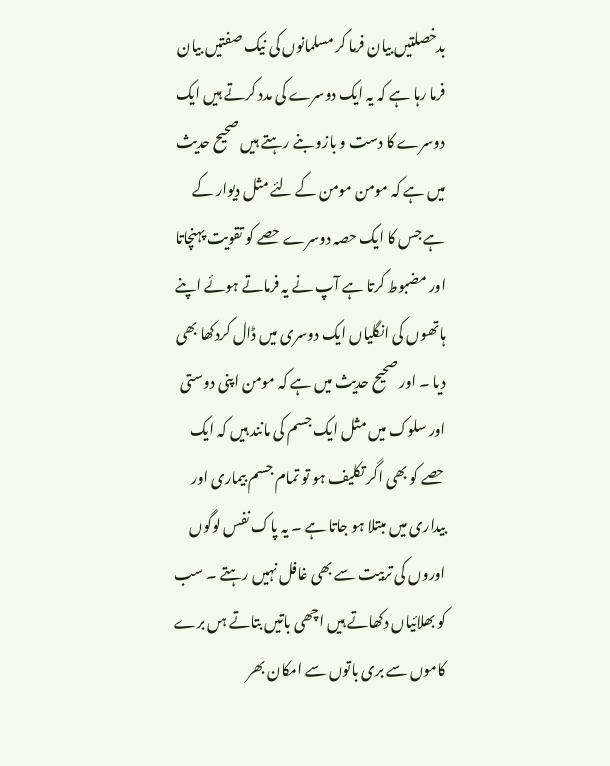بدخصلتیں بیان فرما کر مسلمانوں کی نیک صفتیں بیان فرما رہا ہے کہ یہ ایک دوسرے کی مدد کرتے ہیں ایک دوسرے کا دست و بازو بنے رہتے ہیں صحیح حدیث میں ہے کہ مومن مومن کے لئے مثل دیوار کے ہے جس کا ایک حصہ دوسرے حصے کو تقویت پہنچاتا اور مضبوط کرتا ہے آپ نے یہ فرماتے ہوئے اپنے ہاتھوں کی انگلیاں ایک دوسری میں ڈال کردکھا بھی دیا ۔ اور صحیح حدیث میں ہے کہ مومن اپنی دوستی اور سلوک میں مثل ایک جسم کی مانند ہیں کہ ایک حصے کو بھی اگر تکلیف ہو تو تمام جسم بیماری اور بیداری میں مبتلا ہو جاتا ہے ۔ یہ پاک نفس لوگوں اوروں کی تربیت سے بھی غافل نہیں رہتے ۔ سب کو بھلائیاں دکھاتے ہیں اچھی باتیں بتاتے ہں برے کاموں سے بری باتوں سے امکان بھر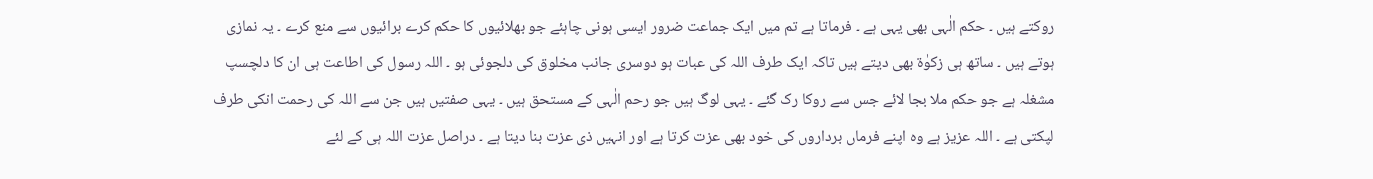روکتے ہیں ۔ حکم الٰہی بھی یہی ہے ۔ فرماتا ہے تم میں ایک جماعت ضرور ایسی ہونی چاہئے جو بھلائیوں کا حکم کرے برائیوں سے منع کرے ۔ یہ نمازی ہوتے ہیں ۔ ساتھ ہی زکوٰۃ بھی دیتے ہیں تاکہ ایک طرف اللہ کی عبات ہو دوسری جانب مخلوق کی دلجوئی ہو ۔ اللہ رسول کی اطاعت ہی ان کا دلچسپ مشغلہ ہے جو حکم ملا بجا لائے جس سے روکا رک گئے ۔ یہی لوگ ہیں جو رحم الٰہی کے مستحق ہیں ۔ یہی صفتیں ہیں جن سے اللہ کی رحمت انکی طرف لپکتی ہے ۔ اللہ عزیز ہے وہ اپنے فرماں برداروں کی خود بھی عزت کرتا ہے اور انہیں ذی عزت بنا دیتا ہے ۔ دراصل عزت اللہ ہی کے لئے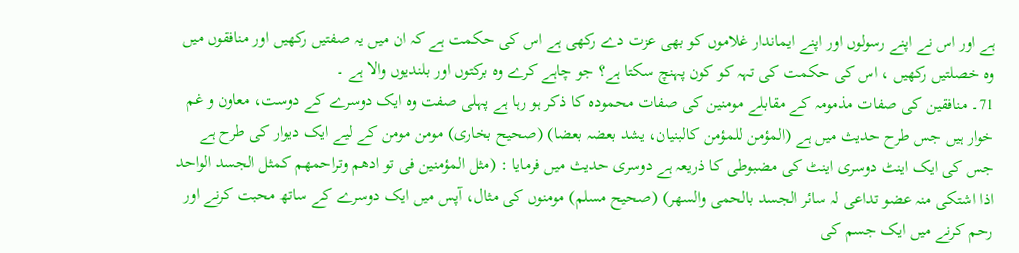ہے اور اس نے اپنے رسولوں اور اپنے ایماندار غلاموں کو بھی عزت دے رکھی ہے اس کی حکمت ہے کہ ان میں یہ صفتیں رکھیں اور منافقوں میں وہ خصلتیں رکھیں ، اس کی حکمت کی تہہ کو کون پہنچ سکتا ہے؟ جو چاہے کرے وہ برکتوں اور بلندیوں والا ہے ۔
71۔ منافقین کی صفات مذمومہ کے مقابلے مومنین کی صفات محمودہ کا ذکر ہو رہا ہے پہلی صفت وہ ایک دوسرے کے دوست، معاون و غم خوار ہیں جس طرح حدیث میں ہے (المؤمن للمؤمن کالبنیان، یشد بعضہ بعضا) (صحیح بخاری) مومن مومن کے لیے ایک دیوار کی طرح ہے جس کی ایک اینٹ دوسری اینٹ کی مضبوطی کا ذریعہ ہے دوسری حدیث میں فرمایا : (مثل المؤمنین فی تو ادھم وتراحمھم کمثل الجسد الواحد اذا اشتکی منہ عضو تداعی لہ سائر الجسد بالحمی والسھر) (صحیح مسلم) مومنوں کی مثال، آپس میں ایک دوسرے کے ساتھ محبت کرنے اور رحم کرنے میں ایک جسم کی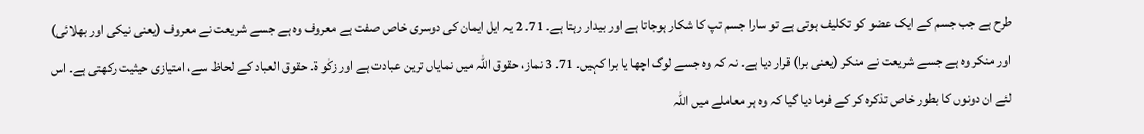طرح ہے جب جسم کے ایک عضو کو تکلیف ہوتی ہے تو سارا جسم تپ کا شکار ہوجاتا ہے اور بیدار رہتا ہے۔ 71۔ 2 یہ ایل ایمان کی دوسری خاص صفت ہے معروف وہ ہے جسے شریعت نے معروف (یعنی نیکی اور بھلائی) اور منکر وہ ہے جسے شریعت نے منکر (یعنی برا) قرار دیا ہے۔ نہ کہ وہ جسے لوگ اچھا یا برا کہیں۔ 71۔ 3 نماز، حقوق اللہ میں نمایاں ترین عبادت ہے اور زکٰو ۃ۔ حقوق العباد کے لحاظ سے، امتیازی حیثیت رکھتی ہے۔ اس لئے ان دونوں کا بطور خاص تذکرہ کر کے فرما دیا گیا کہ وہ ہر معاملے میں اللہ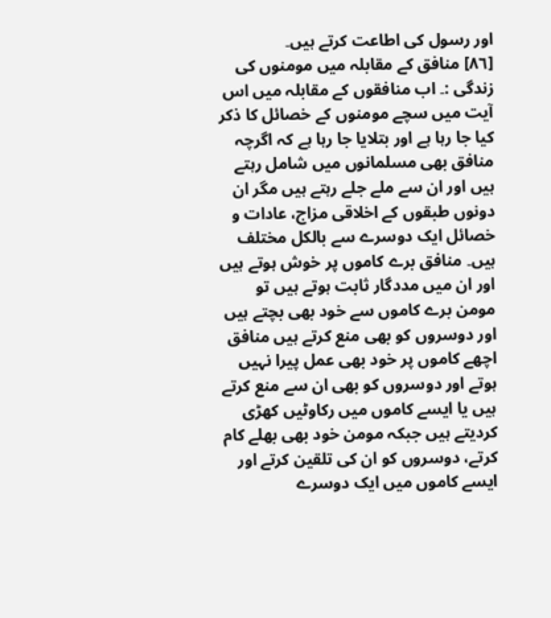اور رسول کی اطاعت کرتے ہیں۔
[٨٦] منافق کے مقابلہ میں مومنوں کی زندگی :۔ اب منافقوں کے مقابلہ میں اس آیت میں سچے مومنوں کے خصائل کا ذکر کیا جا رہا ہے اور بتلایا جا رہا ہے کہ اگرچہ منافق بھی مسلمانوں میں شامل رہتے ہیں اور ان سے ملے جلے رہتے ہیں مگر ان دونوں طبقوں کے اخلاقی مزاج، عادات و خصائل ایک دوسرے سے بالکل مختلف ہیں۔ منافق برے کاموں پر خوش ہوتے ہیں اور ان میں مددگار ثابت ہوتے ہیں تو مومن برے کاموں سے خود بھی بچتے ہیں اور دوسروں کو بھی منع کرتے ہیں منافق اچھے کاموں پر خود بھی عمل پیرا نہیں ہوتے اور دوسروں کو بھی ان سے منع کرتے ہیں یا ایسے کاموں میں رکاوٹیں کھڑی کردیتے ہیں جبکہ مومن خود بھی بھلے کام کرتے، دوسروں کو ان کی تلقین کرتے اور ایسے کاموں میں ایک دوسرے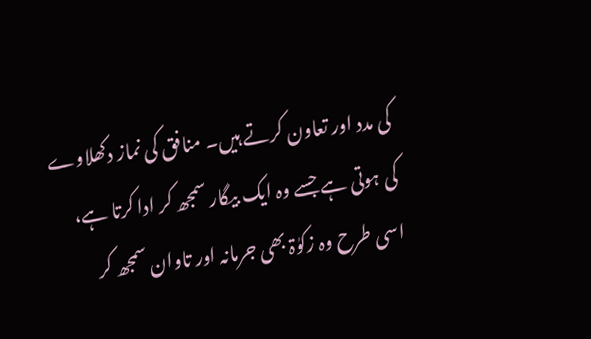کی مدد اور تعاون کرتے ہیں۔ منافق کی نماز دکھلاوے کی ہوتی ہے جسے وہ ایک بیگار سمجھ کر ادا کرتا ہے، اسی طرح وہ زکوٰۃ بھی جرمانہ اور تاوان سمجھ کر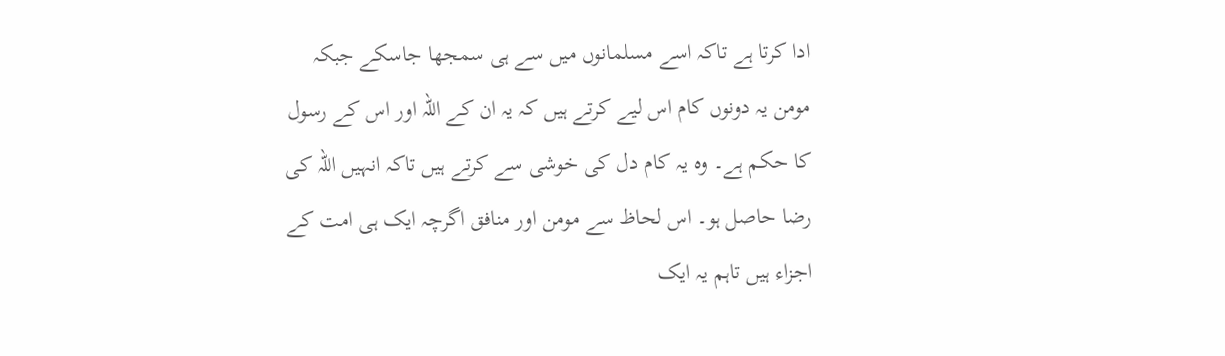ادا کرتا ہے تاکہ اسے مسلمانوں میں سے ہی سمجھا جاسکے جبکہ مومن یہ دونوں کام اس لیے کرتے ہیں کہ یہ ان کے اللہ اور اس کے رسول کا حکم ہے۔ وہ یہ کام دل کی خوشی سے کرتے ہیں تاکہ انہیں اللہ کی رضا حاصل ہو۔ اس لحاظ سے مومن اور منافق اگرچہ ایک ہی امت کے اجزاء ہیں تاہم یہ ایک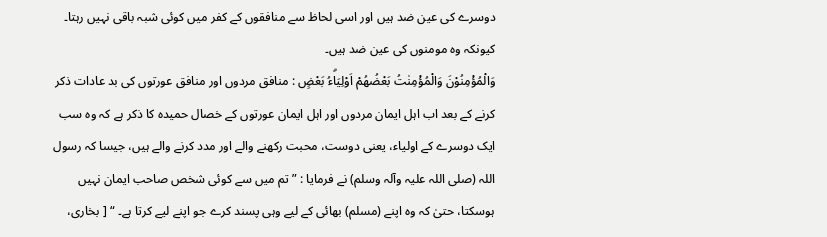دوسرے کی عین ضد ہیں اور اسی لحاظ سے منافقوں کے کفر میں کوئی شبہ باقی نہیں رہتا۔ کیونکہ وہ مومنوں کی عین ضد ہیں۔
وَالْمُؤْمِنُوْنَ وَالْمُؤْمِنٰتُ بَعْضُهُمْ اَوْلِيَاۗءُ بَعْضٍ : منافق مردوں اور منافق عورتوں کی بد عادات ذکر کرنے کے بعد اب اہل ایمان مردوں اور اہل ایمان عورتوں کے خصال حمیدہ کا ذکر ہے کہ وہ سب ایک دوسرے کے اولیاء، یعنی دوست، محبت رکھنے والے اور مدد کرنے والے ہیں، جیسا کہ رسول اللہ (صلی اللہ علیہ وآلہ وسلم) نے فرمایا : ” تم میں سے کوئی شخص صاحب ایمان نہیں ہوسکتا، حتیٰ کہ وہ اپنے (مسلم) بھائی کے لیے وہی پسند کرے جو اپنے لیے کرتا ہے۔ “ [ بخاری،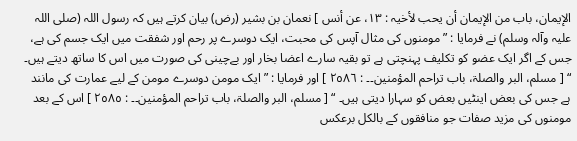الإیمان، باب من الإیمان أن یحب لأخیہ : ١٣، عن أنس ] نعمان بن بشیر (رض) بیان کرتے ہیں کہ رسول اللہ (صلی اللہ علیہ وآلہ وسلم) نے فرمایا : ” مومنوں کی مثال آپس کی محبت، ایک دوسرے پر رحم اور شفقت میں ایک جسم کی ہے، جس کے اگر ایک عضو کو تکلیف پہنچتی ہے تو بقیہ سارے اعضا بخار اور بےچینی کی صورت میں اس کا ساتھ دیتے ہیں۔ “ [ مسلم، البر والصلۃ، باب تراحم المؤمنین۔۔ : ٢٥٨٦ ] اور فرمایا : ” ایک مومن دوسرے مومن کے لیے عمارت کی مانند ہے جس کی بعض اینٹیں بعض کو سہارا دیتی ہیں۔ “ [ مسلم، البر والصلۃ، باب تراحم المؤمنین۔۔ : ٢٥٨٥ ] اس کے بعد مومنوں کی مزید صفات جو منافقوں کے بالکل برعکس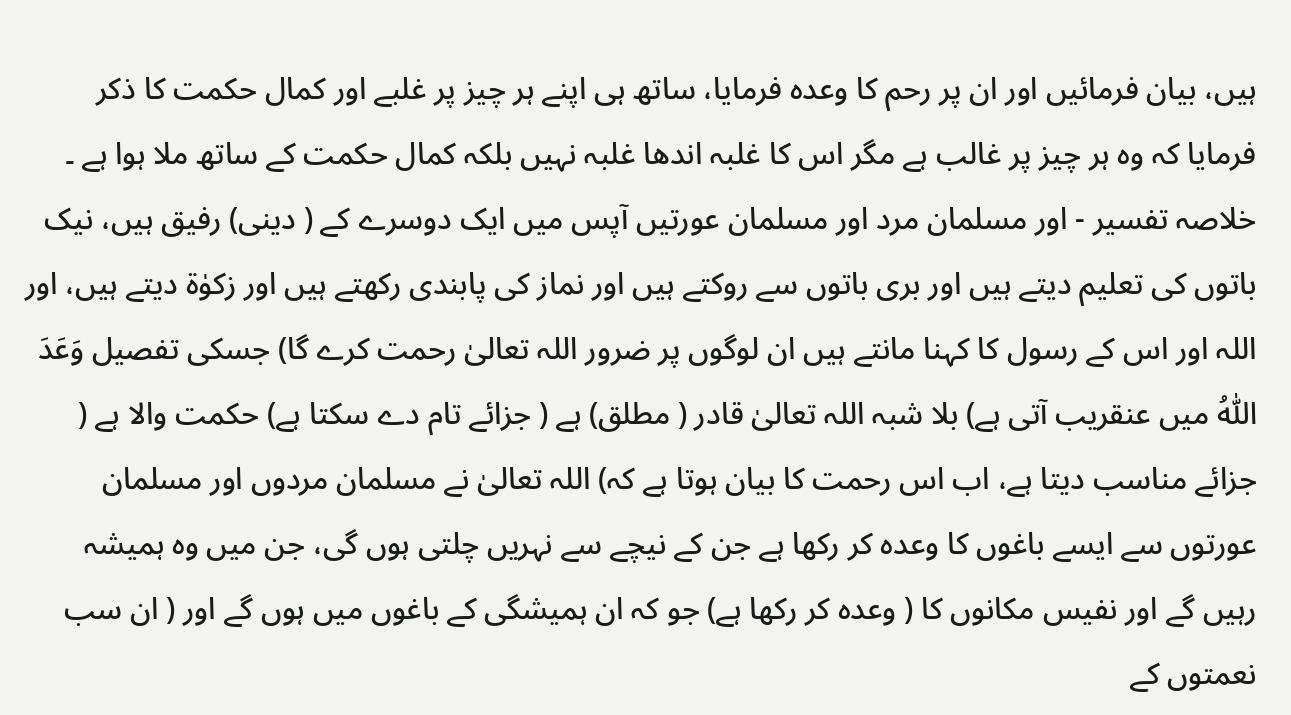ہیں، بیان فرمائیں اور ان پر رحم کا وعدہ فرمایا، ساتھ ہی اپنے ہر چیز پر غلبے اور کمال حکمت کا ذکر فرمایا کہ وہ ہر چیز پر غالب ہے مگر اس کا غلبہ اندھا غلبہ نہیں بلکہ کمال حکمت کے ساتھ ملا ہوا ہے ۔
خلاصہ تفسیر - اور مسلمان مرد اور مسلمان عورتیں آپس میں ایک دوسرے کے ( دینی) رفیق ہیں، نیک باتوں کی تعلیم دیتے ہیں اور بری باتوں سے روکتے ہیں اور نماز کی پابندی رکھتے ہیں اور زکوٰة دیتے ہیں، اور اللہ اور اس کے رسول کا کہنا مانتے ہیں ان لوگوں پر ضرور اللہ تعالیٰ رحمت کرے گا) جسکی تفصیل وَعَدَ اللّٰهُ میں عنقریب آتی ہے) بلا شبہ اللہ تعالیٰ قادر ( مطلق) ہے ( جزائے تام دے سکتا ہے) حکمت والا ہے ( جزائے مناسب دیتا ہے، اب اس رحمت کا بیان ہوتا ہے کہ) اللہ تعالیٰ نے مسلمان مردوں اور مسلمان عورتوں سے ایسے باغوں کا وعدہ کر رکھا ہے جن کے نیچے سے نہریں چلتی ہوں گی، جن میں وہ ہمیشہ رہیں گے اور نفیس مکانوں کا ( وعدہ کر رکھا ہے) جو کہ ان ہمیشگی کے باغوں میں ہوں گے اور ( ان سب نعمتوں کے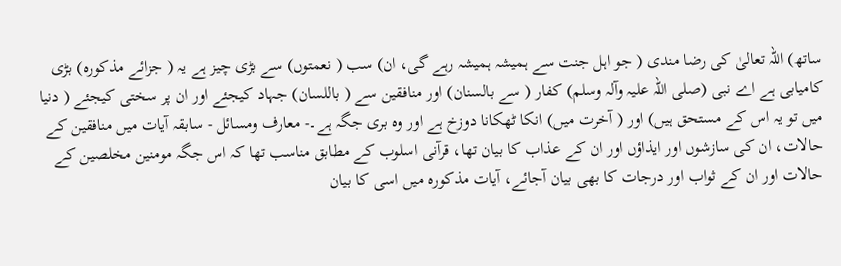ساتھ) اللہ تعالیٰ کی رضا مندی ( جو اہل جنت سے ہمیشہ ہمیشہ رہے گی، ان) سب ( نعمتوں) سے بڑی چیز ہے یہ ( جزائے مذکورہ) بڑی کامیابی ہے اے نبی (صلی اللہ علیہ وآلہ وسلم) کفار ( سے بالسنان) اور منافقین سے ( باللسان) جہاد کیجئے اور ان پر سختی کیجئے ( دنیا میں تو یہ اس کے مستحق ہیں) اور ( آخرت میں) انکا ٹھکانا دوزخ ہے اور وہ بری جگہ ہے۔- معارف ومسائل - سابقہ آیات میں منافقین کے حالات، ان کی سازشوں اور ایذاؤں اور ان کے عذاب کا بیان تھا، قرآنی اسلوب کے مطابق مناسب تھا کہ اس جگہ مومنین مخلصین کے حالات اور ان کے ثواب اور درجات کا بھی بیان آجائے، آیات مذکورہ میں اسی کا بیان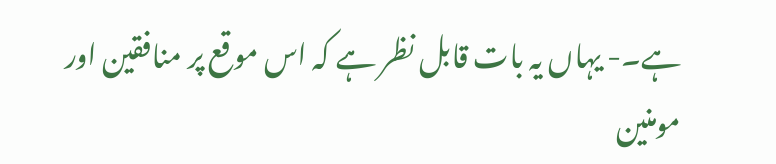ہے۔- یہاں یہ بات قابل نظر ہے کہ اس موقع پر منافقین اور مومنین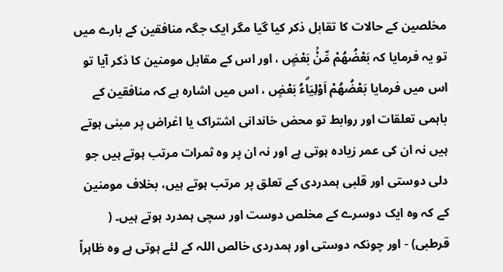مخلصین کے حالات کا تقابل ذکر کیا گیا مگر ایک جگہ منافقین کے بارے میں تو یہ فرمایا کہ بَعْضُهُمْ مِّنْۢ بَعْضٍ ، اور اس کے مقابل مومنین کا ذکر آیا تو اس میں فرمایا بَعْضُهُمْ اَوْلِيَاۗءُ بَعْضٍ ، اس میں اشارہ ہے کہ منافقین کے باہمی تعلقات اور روابط تو محض خاندانی اشتراک یا اغراض پر مبنی ہوتے ہیں نہ ان کی عمر زیادہ ہوتی ہے اور نہ ان پر وہ ثمرات مرتب ہوتے ہیں جو دلی دوستی اور قلبی ہمدردی کے تعلق پر مرتب ہوتے ہیں، بخلاف مومنین کے کہ وہ ایک دوسرے کے مخلص دوست اور سچی ہمدرد ہوتے ہیں۔ ( قرطبی) - اور چونکہ دوستی اور ہمدردی خالص اللہ کے لئے ہوتی ہے وہ ظاہراً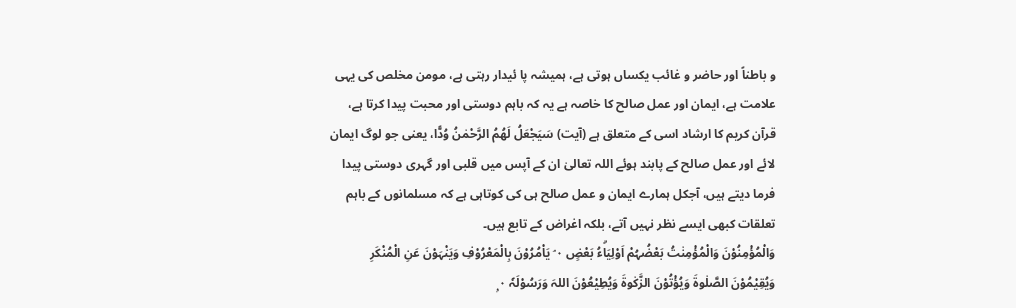و باطناً اور حاضر و غائب یکساں ہوتی ہے، ہمیشہ پا ئیدار رہتی ہے، مومن مخلص کی یہی علامت ہے، ایمان اور عمل صالح کا خاصہ ہے یہ کہ باہم دوستی اور محبت پیدا کرتا ہے، قرآن کریم کا ارشاد اسی کے متعلق ہے (آیت) سَيَجْعَلُ لَهُمُ الرَّحْمٰنُ وُدًّا، یعنی جو لوگ ایمان لائے اور عمل صالح کے پابند ہوئے اللہ تعالیٰ ان کے آپس میں قلبی اور گہری دوستی پیدا فرما دیتے ہیں، آجکل ہمارے ایمان و عمل صالح ہی کی کوتاہی ہے کہ مسلمانوں کے باہم تعلقات کبھی ایسے نظر نہیں آتے، بلکہ اغراض کے تابع ہیں۔
وَالْمُؤْمِنُوْنَ وَالْمُؤْمِنٰتُ بَعْضُہُمْ اَوْلِيَاۗءُ بَعْضٍ ٠ ۘ يَاْمُرُوْنَ بِالْمَعْرُوْفِ وَيَنْہَوْنَ عَنِ الْمُنْكَرِ وَيُقِيْمُوْنَ الصَّلٰوۃَ وَيُؤْتُوْنَ الزَّكٰوۃَ وَيُطِيْعُوْنَ اللہَ وَرَسُوْلَہٗ ٠ ۭ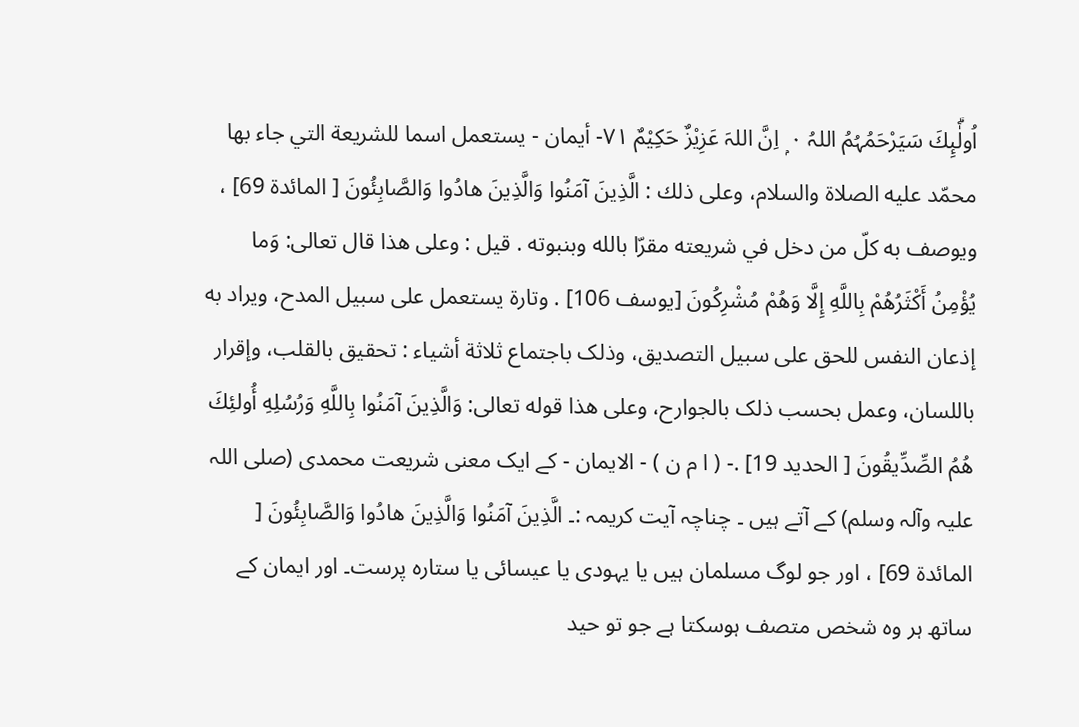اُولٰۗىِٕكَ سَيَرْحَمُہُمُ اللہُ ٠ ۭ اِنَّ اللہَ عَزِيْزٌ حَكِيْمٌ ٧١- أیمان - يستعمل اسما للشریعة التي جاء بها محمّد عليه الصلاة والسلام، وعلی ذلك : الَّذِينَ آمَنُوا وَالَّذِينَ هادُوا وَالصَّابِئُونَ [ المائدة 69] ، ويوصف به كلّ من دخل في شریعته مقرّا بالله وبنبوته . قيل : وعلی هذا قال تعالی: وَما يُؤْمِنُ أَكْثَرُهُمْ بِاللَّهِ إِلَّا وَهُمْ مُشْرِكُونَ [يوسف 106] . وتارة يستعمل علی سبیل المدح، ويراد به إذعان النفس للحق علی سبیل التصدیق، وذلک باجتماع ثلاثة أشياء : تحقیق بالقلب، وإقرار باللسان، وعمل بحسب ذلک بالجوارح، وعلی هذا قوله تعالی: وَالَّذِينَ آمَنُوا بِاللَّهِ وَرُسُلِهِ أُولئِكَ هُمُ الصِّدِّيقُونَ [ الحدید 19] .- ( ا م ن ) - الایمان - کے ایک معنی شریعت محمدی (صلی اللہ علیہ وآلہ وسلم) کے آتے ہیں ۔ چناچہ آیت کریمہ :۔ الَّذِينَ آمَنُوا وَالَّذِينَ هادُوا وَالصَّابِئُونَ [ المائدة 69] ، اور جو لوگ مسلمان ہیں یا یہودی یا عیسائی یا ستارہ پرست۔ اور ایمان کے ساتھ ہر وہ شخص متصف ہوسکتا ہے جو تو حید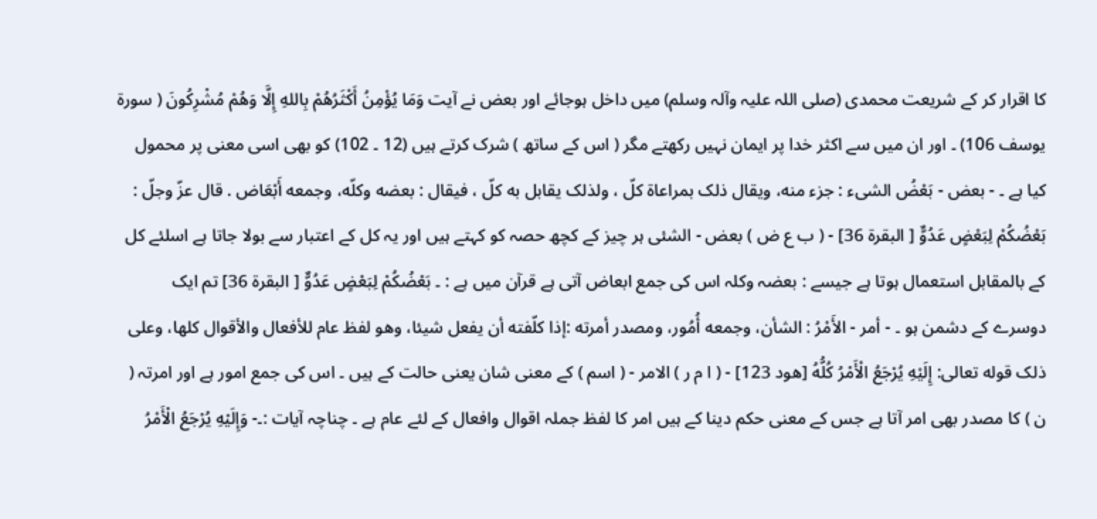کا اقرار کر کے شریعت محمدی (صلی اللہ علیہ وآلہ وسلم) میں داخل ہوجائے اور بعض نے آیت وَمَا يُؤْمِنُ أَكْثَرُهُمْ بِاللهِ إِلَّا وَهُمْ مُشْرِكُونَ ( سورة يوسف 106) ۔ اور ان میں سے اکثر خدا پر ایمان نہیں رکھتے مگر ( اس کے ساتھ ) شرک کرتے ہیں (12 ۔ 102) کو بھی اسی معنی پر محمول کیا ہے ۔ - بعض - بَعْضُ الشیء : جزء منه، ويقال ذلک بمراعاة كلّ ، ولذلک يقابل به كلّ ، فيقال : بعضه وكلّه، وجمعه أَبْعَاض . قال عزّ وجلّ : بَعْضُكُمْ لِبَعْضٍ عَدُوٌّ [ البقرة 36] - ( ب ع ض ) بعض - الشئی ہر چیز کے کچھ حصہ کو کہتے ہیں اور یہ کل کے اعتبار سے بولا جاتا ہے اسلئے کل کے بالمقابل استعمال ہوتا ہے جیسے : بعضہ وکلہ اس کی جمع ابعاض آتی ہے قرآن میں ہے : ۔ بَعْضُكُمْ لِبَعْضٍ عَدُوٌّ [ البقرة 36] تم ایک دوسرے کے دشمن ہو ۔ - أمر - الأَمْرُ : الشأن، وجمعه أُمُور، ومصدر أمرته :إذا کلّفته أن يفعل شيئا، وهو لفظ عام للأفعال والأقوال کلها، وعلی ذلک قوله تعالی: إِلَيْهِ يُرْجَعُ الْأَمْرُ كُلُّهُ [هود 123] - ( ا م ر ) الامر - ( اسم ) کے معنی شان یعنی حالت کے ہیں ۔ اس کی جمع امور ہے اور امرتہ ( ن ) کا مصدر بھی امر آتا ہے جس کے معنی حکم دینا کے ہیں امر کا لفظ جملہ اقوال وافعال کے لئے عام ہے ۔ چناچہ آیات :۔- وَإِلَيْهِ يُرْجَعُ الْأَمْرُ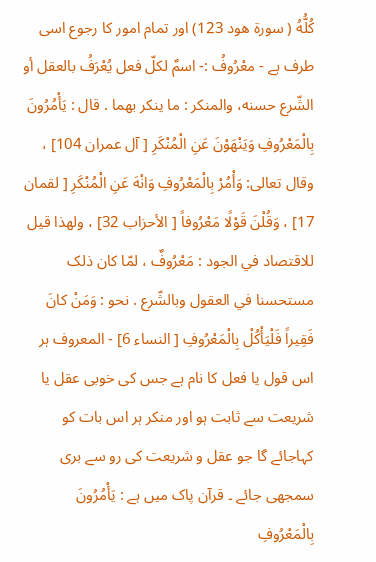كُلُّهُ ( سورة هود 123) اور تمام امور کا رجوع اسی طرف ہے - معْرُوفُ :- اسمٌ لكلّ فعل يُعْرَفُ بالعقل أو الشّرع حسنه، والمنکر : ما ينكر بهما . قال : يَأْمُرُونَ بِالْمَعْرُوفِ وَيَنْهَوْنَ عَنِ الْمُنْكَرِ [ آل عمران 104] ، وقال تعالی: وَأْمُرْ بِالْمَعْرُوفِ وَانْهَ عَنِ الْمُنْكَرِ [ لقمان 17] ، وَقُلْنَ قَوْلًا مَعْرُوفاً [ الأحزاب 32] ، ولهذا قيل للاقتصاد في الجود : مَعْرُوفٌ ، لمّا کان ذلک مستحسنا في العقول وبالشّرع . نحو : وَمَنْ كانَ فَقِيراً فَلْيَأْكُلْ بِالْمَعْرُوفِ [ النساء 6] - المعروف ہر اس قول یا فعل کا نام ہے جس کی خوبی عقل یا شریعت سے ثابت ہو اور منکر ہر اس بات کو کہاجائے گا جو عقل و شریعت کی رو سے بری سمجھی جائے ۔ قرآن پاک میں ہے : يَأْمُرُونَ بِالْمَعْرُوفِ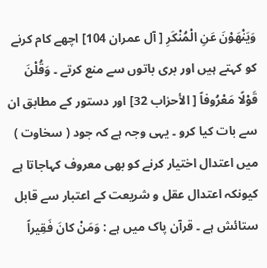وَيَنْهَوْنَ عَنِ الْمُنْكَرِ [ آل عمران 104] اچھے کام کرنے کو کہتے ہیں اور بری باتوں سے منع کرتے ۔ وَقُلْنَ قَوْلًا مَعْرُوفاً [ الأحزاب 32] اور دستور کے مطابق ان سے بات کیا کرو ۔ یہی وجہ ہے کہ جود ( سخاوت ) میں اعتدال اختیار کرنے کو بھی معروف کہاجاتا ہے کیونکہ اعتدال عقل و شریعت کے اعتبار سے قابل ستائش ہے ۔ قرآن پاک میں ہے : وَمَنْ كانَ فَقِيراً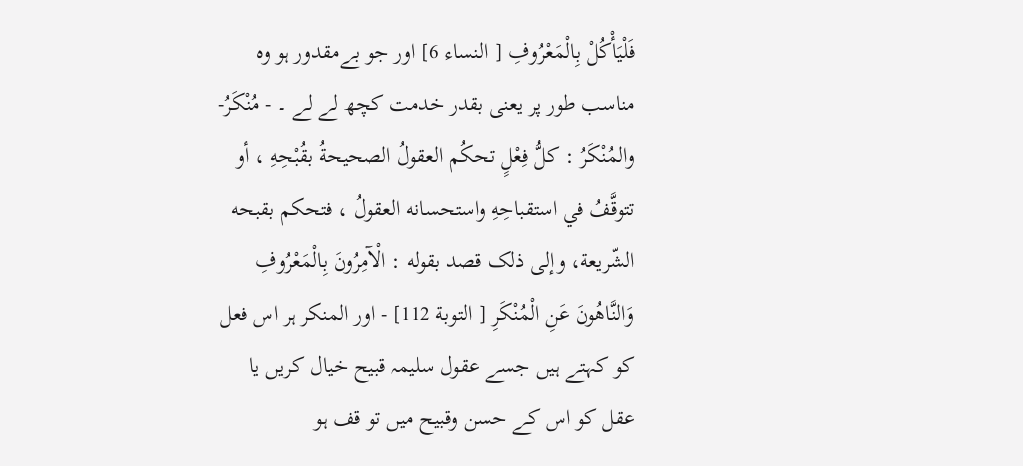فَلْيَأْكُلْ بِالْمَعْرُوفِ [ النساء 6] اور جو بےمقدور ہو وہ مناسب طور پر یعنی بقدر خدمت کچھ لے لے ۔ - مُنْكَرُ- والمُنْكَرُ : كلُّ فِعْلٍ تحكُم العقولُ الصحیحةُ بقُبْحِهِ ، أو تتوقَّفُ في استقباحِهِ واستحسانه العقولُ ، فتحکم بقبحه الشّريعة، وإلى ذلک قصد بقوله : الْآمِرُونَ بِالْمَعْرُوفِ وَالنَّاهُونَ عَنِ الْمُنْكَرِ [ التوبة 112] - اور المنکر ہر اس فعل کو کہتے ہیں جسے عقول سلیمہ قبیح خیال کریں یا عقل کو اس کے حسن وقبیح میں تو قف ہو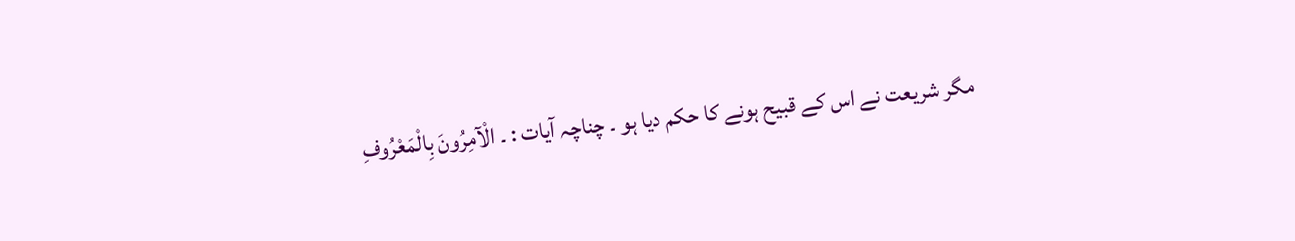مگر شریعت نے اس کے قبیح ہونے کا حکم دیا ہو ۔ چناچہ آیات : ۔ الْآمِرُونَ بِالْمَعْرُوفِ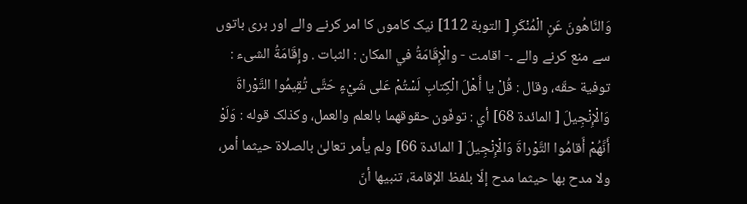وَالنَّاهُونَ عَنِ الْمُنْكَرِ [ التوبة 112] نیک کاموں کا امر کرنے والے اور بری باتوں سے منع کرنے والے ۔- اقامت - والْإِقَامَةُ في المکان : الثبات . وإِقَامَةُ الشیء : توفية حقّه، وقال : قُلْ يا أَهْلَ الْكِتابِ لَسْتُمْ عَلى شَيْءٍ حَتَّى تُقِيمُوا التَّوْراةَ وَالْإِنْجِيلَ [ المائدة 68] أي : توفّون حقوقهما بالعلم والعمل، وکذلک قوله : وَلَوْ أَنَّهُمْ أَقامُوا التَّوْراةَ وَالْإِنْجِيلَ [ المائدة 66] ولم يأمر تعالیٰ بالصلاة حيثما أمر، ولا مدح بها حيثما مدح إلّا بلفظ الإقامة، تنبيها أنّ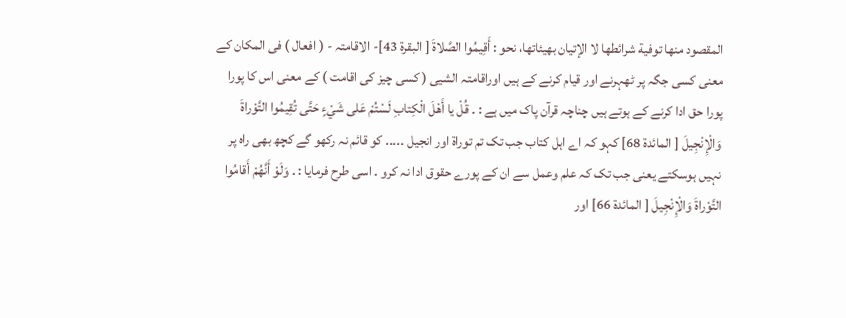المقصود منها توفية شرائطها لا الإتيان بهيئاتها، نحو : أَقِيمُوا الصَّلاةَ [ البقرة 43]- الاقامتہ - ( افعال ) فی المکان کے معنی کسی جگہ پر ٹھہرنے اور قیام کرنے کے ہیں اوراقامتہ الشیی ( کسی چیز کی اقامت ) کے معنی اس کا پورا پورا حق ادا کرنے کے ہوتے ہیں چناچہ قرآن پاک میں ہے : ۔ قُلْ يا أَهْلَ الْكِتابِ لَسْتُمْ عَلى شَيْءٍ حَتَّى تُقِيمُوا التَّوْراةَ وَالْإِنْجِيلَ [ المائدة 68] کہو کہ اے اہل کتاب جب تک تم توراۃ اور انجیل ۔۔۔۔۔ کو قائم نہ رکھو گے کچھ بھی راہ پر نہیں ہوسکتے یعنی جب تک کہ علم وعمل سے ان کے پورے حقوق ادا نہ کرو ۔ اسی طرح فرمایا : ۔ وَلَوْ أَنَّهُمْ أَقامُوا التَّوْراةَ وَالْإِنْجِيلَ [ المائدة 66] اور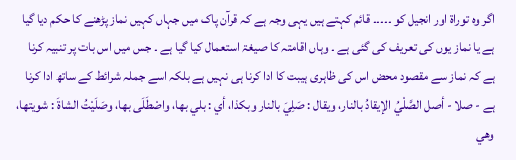اگر وہ توراۃ اور انجیل کو ۔۔۔۔۔ قائم کہتے ہیں یہی وجہ ہے کہ قرآن پاک میں جہاں کہیں نماز پڑھنے کا حکم دیا گیا ہے یا نماز یوں کی تعریف کی گئی ہے ۔ وہاں اقامتہ کا صیغۃ استعمال کیا گیا ہے ۔ جس میں اس بات پر تنبیہ کرنا ہے کہ نماز سے مقصود محض اس کی ظاہری ہیبت کا ادا کرنا ہی نہیں ہے بلکہ اسے جملہ شرائط کے ساتھ ادا کرنا ہے - صلا - أصل الصَّلْيُ الإيقادُ بالنار، ويقال : صَلِيَ بالنار وبکذا، أي : بلي بها، واصْطَلَى بها، وصَلَيْتُ الشاةَ : شویتها، وهي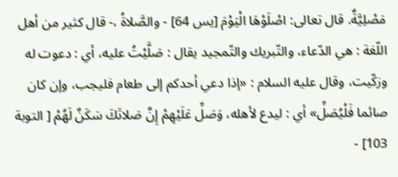مَصْلِيَّةٌ. قال تعالی: اصْلَوْهَا الْيَوْمَ [يس 64] - والصَّلاةُ ،- قال کثير من أهل اللّغة : هي الدّعاء، والتّبريك والتّمجید يقال : صَلَّيْتُ عليه، أي : دعوت له وزكّيت، وقال عليه السلام : «إذا دعي أحدکم إلى طعام فلیجب، وإن کان صائما فَلْيُصَلِّ» أي : ليدع لأهله، وَصَلِّ عَلَيْهِمْ إِنَّ صَلاتَكَ سَكَنٌ لَهُمْ [ التوبة 103] -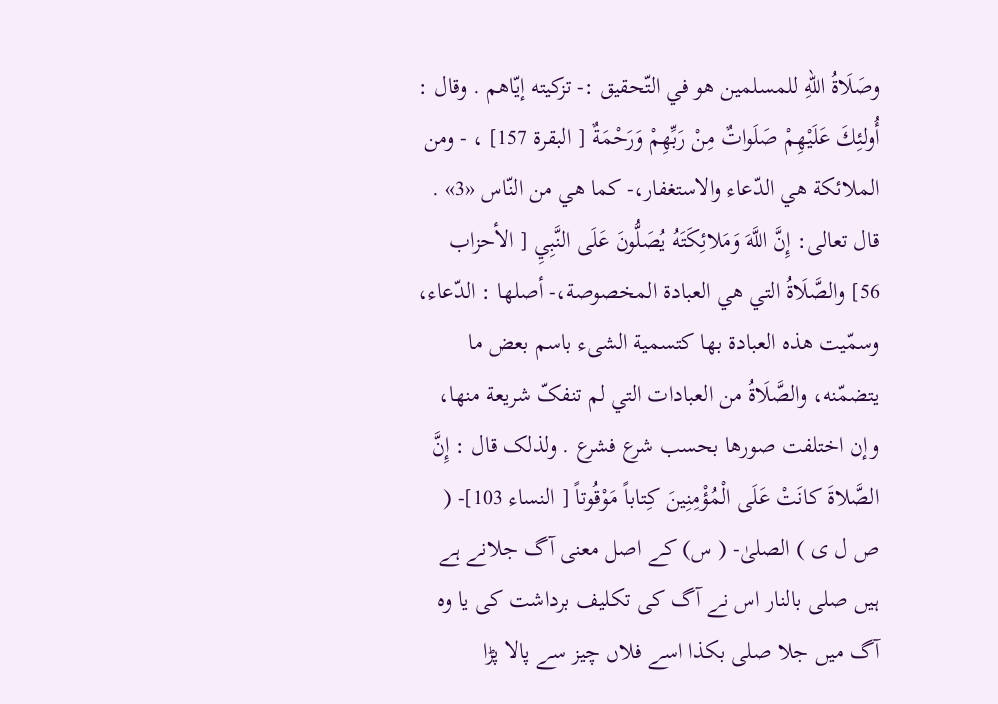وصَلَاةُ اللهِ للمسلمین هو في التّحقیق :- تزكيته إيّاهم . وقال : أُولئِكَ عَلَيْهِمْ صَلَواتٌ مِنْ رَبِّهِمْ وَرَحْمَةٌ [ البقرة 157] ، - ومن الملائكة هي الدّعاء والاستغفار،- كما هي من النّاس «3» . قال تعالی: إِنَّ اللَّهَ وَمَلائِكَتَهُ يُصَلُّونَ عَلَى النَّبِيِ [ الأحزاب 56] والصَّلَاةُ التي هي العبادة المخصوصة،- أصلها : الدّعاء، وسمّيت هذه العبادة بها کتسمية الشیء باسم بعض ما يتضمّنه، والصَّلَاةُ من العبادات التي لم تنفکّ شریعة منها، وإن اختلفت صورها بحسب شرع فشرع . ولذلک قال : إِنَّ الصَّلاةَ كانَتْ عَلَى الْمُؤْمِنِينَ كِتاباً مَوْقُوتاً [ النساء 103]- ( ص ل ی ) الصلیٰ- ( س) کے اصل معنی آگ جلانے ہے ہیں صلی بالنار اس نے آگ کی تکلیف برداشت کی یا وہ آگ میں جلا صلی بکذا اسے فلاں چیز سے پالا پڑا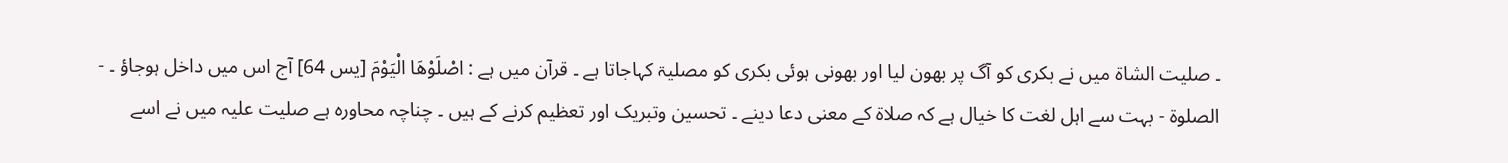۔ صلیت الشاۃ میں نے بکری کو آگ پر بھون لیا اور بھونی ہوئی بکری کو مصلیۃ کہاجاتا ہے ۔ قرآن میں ہے : اصْلَوْهَا الْيَوْمَ [يس 64] آج اس میں داخل ہوجاؤ ۔ - الصلوۃ - بہت سے اہل لغت کا خیال ہے کہ صلاۃ کے معنی دعا دینے ۔ تحسین وتبریک اور تعظیم کرنے کے ہیں ۔ چناچہ محاورہ ہے صلیت علیہ میں نے اسے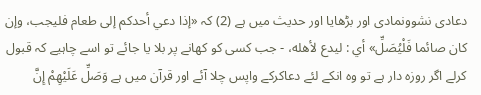دعادی نشوونمادی اور بڑھایا اور حدیث میں ہے (2) کہ «إذا دعي أحدکم إلى طعام فلیجب، وإن کان صائما فَلْيُصَلِّ» أي : ليدع لأهله، - جب کسی کو کھانے پر بلا یا جائے تو اسے چاہیے کہ قبول کرلے اگر روزہ دار ہے تو وہ انکے لئے دعاکرکے واپس چلا آئے اور قرآن میں ہے وَصَلِّ عَلَيْهِمْ إِنَّ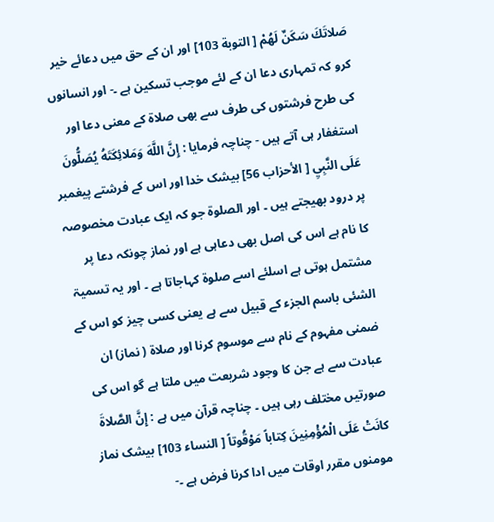صَلاتَكَ سَكَنٌ لَهُمْ [ التوبة 103] اور ان کے حق میں دعائے خیر کرو کہ تمہاری دعا ان کے لئے موجب تسکین ہے ۔- اور انسانوں کی طرح فرشتوں کی طرف سے بھی صلاۃ کے معنی دعا اور استغفار ہی آتے ہیں - چناچہ فرمایا : إِنَّ اللَّهَ وَمَلائِكَتَهُ يُصَلُّونَ عَلَى النَّبِيِ [ الأحزاب 56] بیشک خدا اور اس کے فرشتے پیغمبر پر درود بھیجتے ہیں ۔ اور الصلوۃ جو کہ ایک عبادت مخصوصہ کا نام ہے اس کی اصل بھی دعاہی ہے اور نماز چونکہ دعا پر مشتمل ہوتی ہے اسلئے اسے صلوۃ کہاجاتا ہے ۔ اور یہ تسمیۃ الشئی باسم الجزء کے قبیل سے ہے یعنی کسی چیز کو اس کے ضمنی مفہوم کے نام سے موسوم کرنا اور صلاۃ ( نماز) ان عبادت سے ہے جن کا وجود شریعت میں ملتا ہے گو اس کی صورتیں مختلف رہی ہیں ۔ چناچہ قرآن میں ہے : إِنَّ الصَّلاةَ كانَتْ عَلَى الْمُؤْمِنِينَ كِتاباً مَوْقُوتاً [ النساء 103] بیشک نماز مومنوں مقرر اوقات میں ادا کرنا فرض ہے ۔-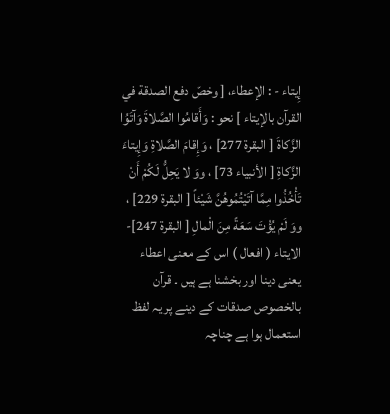إِيتاء - : الإعطاء، [ وخصّ دفع الصدقة في القرآن بالإيتاء ] نحو : وَأَقامُوا الصَّلاةَ وَآتَوُا الزَّكاةَ [ البقرة 277] ، وَإِقامَ الصَّلاةِ وَإِيتاءَ الزَّكاةِ [ الأنبیاء 73] ، ووَ لا يَحِلُّ لَكُمْ أَنْ تَأْخُذُوا مِمَّا آتَيْتُمُوهُنَّ شَيْئاً [ البقرة 229] ، ووَ لَمْ يُؤْتَ سَعَةً مِنَ الْمالِ [ البقرة 247]- الایتاء ( افعال ) اس کے معنی اعطاء یعنی دینا اور بخشنا ہے ہیں ۔ قرآن بالخصوص صدقات کے دینے پر یہ لفظ استعمال ہوا ہے چناچہ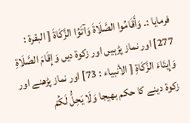فرمایا :۔ وَأَقَامُوا الصَّلَاةَ وَآتَوُا الزَّكَاةَ [ البقرة : 277] اور نماز پڑہیں اور زکوۃ دیں وَإِقَامَ الصَّلَاةِ وَإِيتَاءَ الزَّكَاةِ [ الأنبیاء : 73] اور نماز پڑھنے اور زکوۃ دینے کا حکم بھیجا وَلَا يَحِلُّ لَكُمْ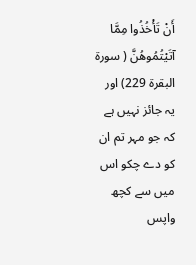أَنْ تَأْخُذُوا مِمَّا آتَيْتُمُوهُنَّ ( سورة البقرة 229) اور یہ جائز نہیں ہے کہ جو مہر تم ان کو دے چکو اس میں سے کچھ واپس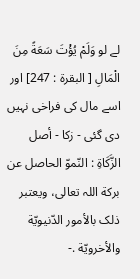لے لو وَلَمْ يُؤْتَ سَعَةً مِنَ الْمَالِ [ البقرة : 247] اور اسے مال کی فراخی نہیں دی گئی - زكا - أصل الزَّكَاةِ : النّموّ الحاصل عن بركة اللہ تعالی، ويعتبر ذلک بالأمور الدّنيويّة والأخرويّة .-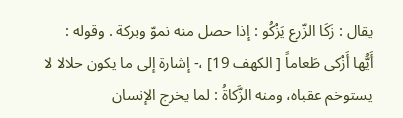يقال : زَكَا الزّرع يَزْكُو : إذا حصل منه نموّ وبرکة . وقوله : أَيُّها أَزْكى طَعاماً [ الكهف 19] ،- إشارة إلى ما يكون حلالا لا يستوخم عقباه، ومنه الزَّكاةُ : لما يخرج الإنسان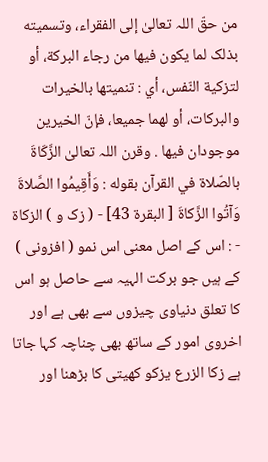من حقّ اللہ تعالیٰ إلى الفقراء، وتسمیته بذلک لما يكون فيها من رجاء البرکة، أو لتزکية النّفس، أي : تنمیتها بالخیرات والبرکات، أو لهما جمیعا، فإنّ الخیرین موجودان فيها . وقرن اللہ تعالیٰ الزَّكَاةَ بالصّلاة في القرآن بقوله : وَأَقِيمُوا الصَّلاةَ وَآتُوا الزَّكاةَ [ البقرة 43] - ( زک و ) الزکاۃ - : اس کے اصل معنی اس نمو ( افزونی ) کے ہیں جو برکت الہیہ سے حاصل ہو اس کا تعلق دنیاوی چیزوں سے بھی ہے اور اخروی امور کے ساتھ بھی چناچہ کہا جاتا ہے زکا الزرع یزکو کھیتی کا بڑھنا اور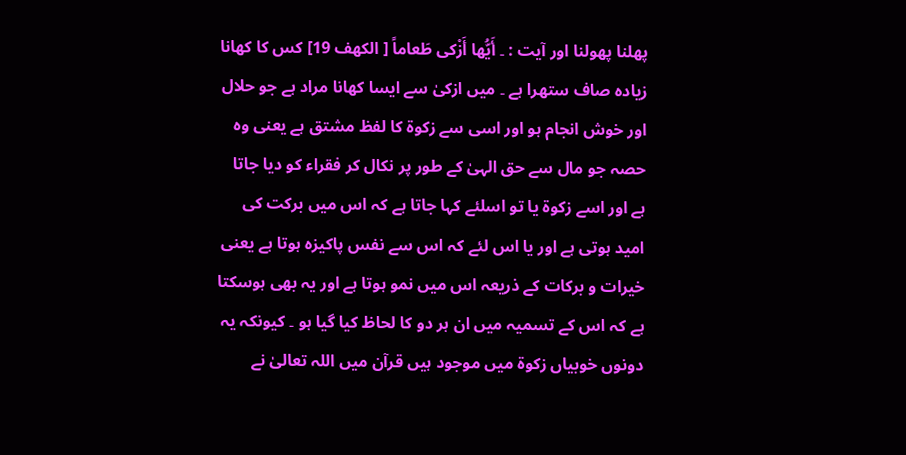پھلنا پھولنا اور آیت : ۔ أَيُّها أَزْكى طَعاماً [ الكهف 19] کس کا کھانا زیادہ صاف ستھرا ہے ۔ میں ازکیٰ سے ایسا کھانا مراد ہے جو حلال اور خوش انجام ہو اور اسی سے زکوۃ کا لفظ مشتق ہے یعنی وہ حصہ جو مال سے حق الہیٰ کے طور پر نکال کر فقراء کو دیا جاتا ہے اور اسے زکوۃ یا تو اسلئے کہا جاتا ہے کہ اس میں برکت کی امید ہوتی ہے اور یا اس لئے کہ اس سے نفس پاکیزہ ہوتا ہے یعنی خیرات و برکات کے ذریعہ اس میں نمو ہوتا ہے اور یہ بھی ہوسکتا ہے کہ اس کے تسمیہ میں ان ہر دو کا لحاظ کیا گیا ہو ۔ کیونکہ یہ دونوں خوبیاں زکوۃ میں موجود ہیں قرآن میں اللہ تعالیٰ نے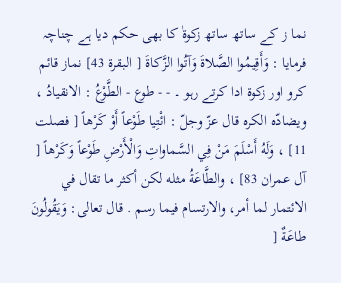نما ز کے ساتھ ساتھ زکوۃٰ کا بھی حکم دیا ہے چناچہ فرمایا : وَأَقِيمُوا الصَّلاةَ وَآتُوا الزَّكاةَ [ البقرة 43] نماز قائم کرو اور زکوۃ ادا کرتے رہو ۔ - - طوع - الطَّوْعُ : الانقیادُ ، ويضادّه الكره قال عزّ وجلّ : ائْتِيا طَوْعاً أَوْ كَرْهاً [ فصلت 11] ، وَلَهُ أَسْلَمَ مَنْ فِي السَّماواتِ وَالْأَرْضِ طَوْعاً وَكَرْهاً [ آل عمران 83] ، والطَّاعَةُ مثله لکن أكثر ما تقال في الائتمار لما أمر، والارتسام فيما رسم . قال تعالی: وَيَقُولُونَ طاعَةٌ [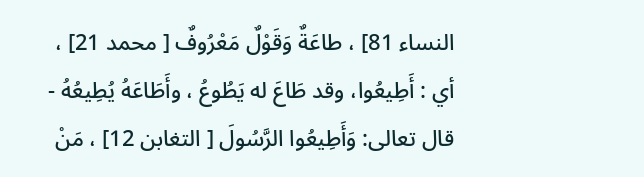النساء 81] ، طاعَةٌ وَقَوْلٌ مَعْرُوفٌ [ محمد 21] ، أي : أَطِيعُوا، وقد طَاعَ له يَطُوعُ ، وأَطَاعَهُ يُطِيعُهُ - قال تعالی: وَأَطِيعُوا الرَّسُولَ [ التغابن 12] ، مَنْ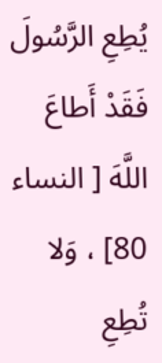يُطِعِ الرَّسُولَ فَقَدْ أَطاعَ اللَّهَ [ النساء 80] ، وَلا تُطِعِ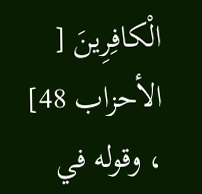الْكافِرِينَ [ الأحزاب 48] ، وقوله في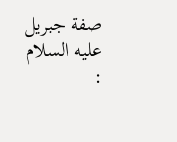صفة جبریل عليه السلام :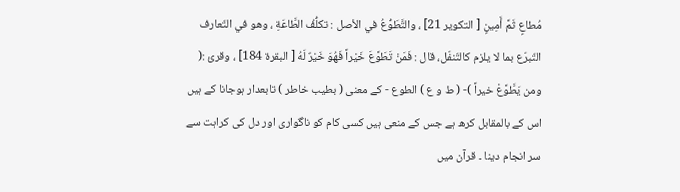مُطاعٍ ثَمَّ أَمِينٍ [ التکوير 21] ، والتَّطَوُّعُ في الأصل : تكلُّفُ الطَّاعَةِ ، وهو في التّعارف التّبرّع بما لا يلزم کالتّنفّل، قال : فَمَنْ تَطَوَّعَ خَيْراً فَهُوَ خَيْرٌ لَهُ [ البقرة 184] ، وقرئ :( ومن يَطَّوَّعْ خيراً )- ( ط و ع ) الطوع - کے معنی ( بطیب خاطر ) تابعدار ہوجانا کے ہیں اس کے بالمقابل کرھ ہے جس کے منعی ہیں کسی کام کو ناگواری اور دل کی کراہت سے سر انجام دینا ۔ قرآن میں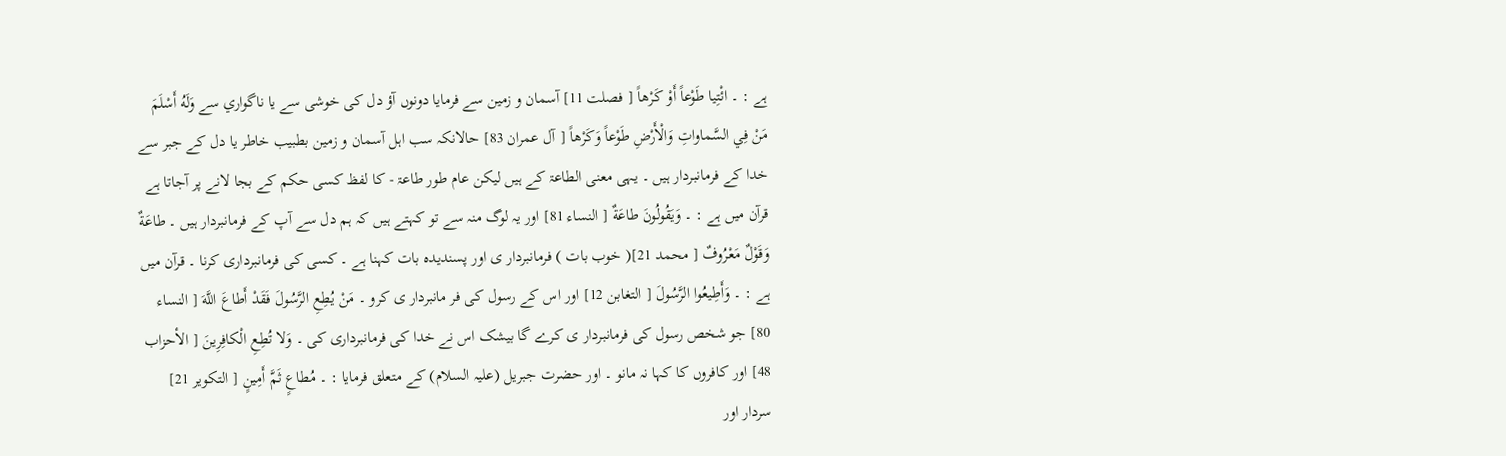ہے : ۔ ائْتِيا طَوْعاً أَوْ كَرْهاً [ فصلت 11] آسمان و زمین سے فرمایا دونوں آؤ دل کی خوشی سے یا ناگواري سے وَلَهُ أَسْلَمَ مَنْ فِي السَّماواتِ وَالْأَرْضِ طَوْعاً وَكَرْهاً [ آل عمران 83] حالانکہ سب اہل آسمان و زمین بطبیب خاطر یا دل کے جبر سے خدا کے فرمانبردار ہیں ۔ یہی معنی الطاعۃ کے ہیں لیکن عام طور طاعۃ - کا لفظ کسی حکم کے بجا لانے پر آجاتا ہے قرآن میں ہے : ۔ وَيَقُولُونَ طاعَةٌ [ النساء 81] اور یہ لوگ منہ سے تو کہتے ہیں کہ ہم دل سے آپ کے فرمانبردار ہیں ۔ طاعَةٌ وَقَوْلٌ مَعْرُوفٌ [ محمد 21]( خوب بات ) فرمانبردار ی اور پسندیدہ بات کہنا ہے ۔ کسی کی فرمانبرداری کرنا ۔ قرآن میں ہے : ۔ وَأَطِيعُوا الرَّسُولَ [ التغابن 12] اور اس کے رسول کی فر مانبردار ی کرو ۔ مَنْ يُطِعِ الرَّسُولَ فَقَدْ أَطاعَ اللَّهَ [ النساء 80] جو شخص رسول کی فرمانبردار ی کرے گا بیشک اس نے خدا کی فرمانبرداری کی ۔ وَلا تُطِعِ الْكافِرِينَ [ الأحزاب 48] اور کافروں کا کہا نہ مانو ۔ اور حضرت جبریل (علیہ السلام) کے متعلق فرمایا : ۔ مُطاعٍ ثَمَّ أَمِينٍ [ التکوير 21] سردار اور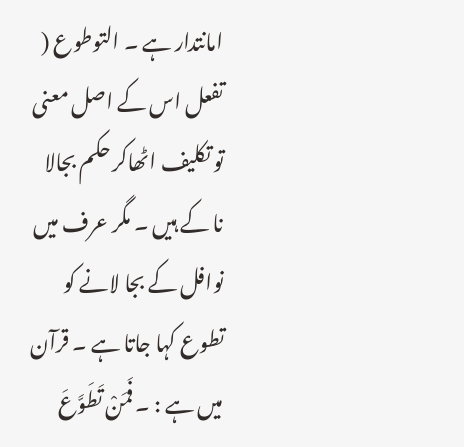امانتدار ہے ۔ التوطوع ( تفعل اس کے اصل معنی تو تکلیف اٹھاکر حکم بجالا نا کے ہیں ۔ مگر عرف میں نوافل کے بجا لانے کو تطوع کہا جاتا ہے ۔ قرآن میں ہے : ۔ فَمَنْ تَطَوَّعَ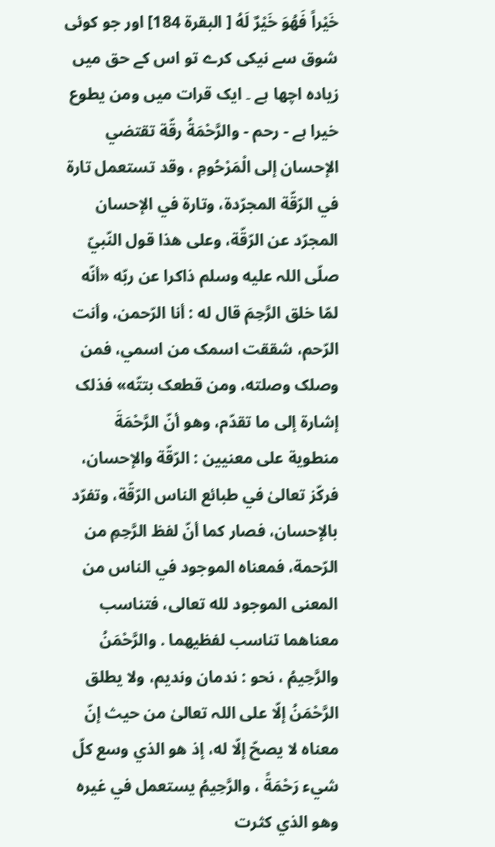خَيْراً فَهُوَ خَيْرٌ لَهُ [ البقرة 184] اور جو کوئی شوق سے نیکی کرے تو اس کے حق میں زیادہ اچھا ہے ۔ ایک قرات میں ومن یطوع خیرا ہے - رحم - والرَّحْمَةُ رقّة تقتضي الإحسان إلى الْمَرْحُومِ ، وقد تستعمل تارة في الرّقّة المجرّدة، وتارة في الإحسان المجرّد عن الرّقّة، وعلی هذا قول النّبيّ صلّى اللہ عليه وسلم ذاکرا عن ربّه «أنّه لمّا خلق الرَّحِمَ قال له : أنا الرّحمن، وأنت الرّحم، شققت اسمک من اسمي، فمن وصلک وصلته، ومن قطعک بتتّه» فذلک إشارة إلى ما تقدّم، وهو أنّ الرَّحْمَةَ منطوية علی معنيين : الرّقّة والإحسان، فركّز تعالیٰ في طبائع الناس الرّقّة، وتفرّد بالإحسان، فصار کما أنّ لفظ الرَّحِمِ من الرّحمة، فمعناه الموجود في الناس من المعنی الموجود لله تعالی، فتناسب معناهما تناسب لفظيهما . والرَّحْمَنُ والرَّحِيمُ ، نحو : ندمان وندیم، ولا يطلق الرَّحْمَنُ إلّا علی اللہ تعالیٰ من حيث إنّ معناه لا يصحّ إلّا له، إذ هو الذي وسع کلّ شيء رَحْمَةً ، والرَّحِيمُ يستعمل في غيره وهو الذي کثرت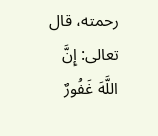رحمته، قال تعالی: إِنَّ اللَّهَ غَفُورٌ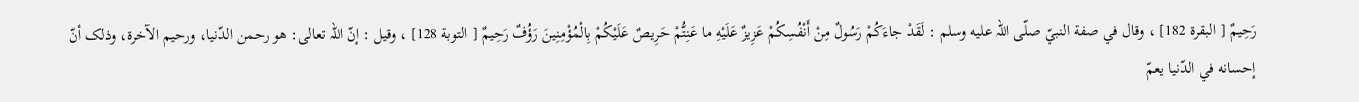رَحِيمٌ [ البقرة 182] ، وقال في صفة النبيّ صلّى اللہ عليه وسلم : لَقَدْ جاءَكُمْ رَسُولٌ مِنْ أَنْفُسِكُمْ عَزِيزٌ عَلَيْهِ ما عَنِتُّمْ حَرِيصٌ عَلَيْكُمْ بِالْمُؤْمِنِينَ رَؤُفٌ رَحِيمٌ [ التوبة 128] ، وقیل : إنّ اللہ تعالی: هو رحمن الدّنيا، ورحیم الآخرة، وذلک أنّ إحسانه في الدّنيا يعمّ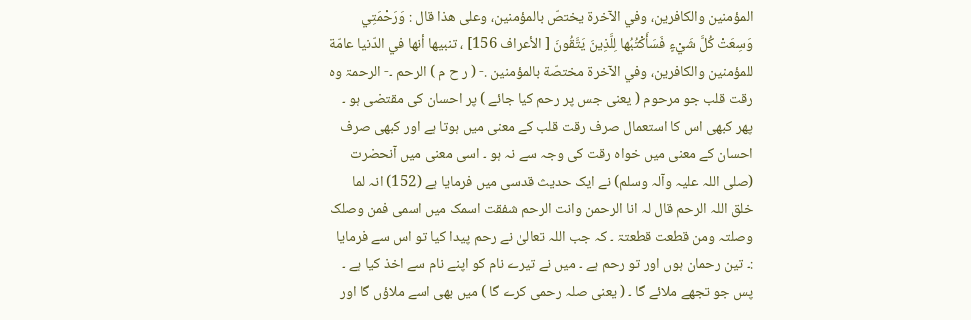المؤمنین والکافرین، وفي الآخرة يختصّ بالمؤمنین، وعلی هذا قال : وَرَحْمَتِي وَسِعَتْ كُلَّ شَيْءٍ فَسَأَكْتُبُها لِلَّذِينَ يَتَّقُونَ [ الأعراف 156] ، تنبيها أنها في الدّنيا عامّة للمؤمنین والکافرین، وفي الآخرة مختصّة بالمؤمنین .- ( ر ح م ) الرحم ۔- الرحمۃ وہ رقت قلب جو مرحوم ( یعنی جس پر رحم کیا جائے ) پر احسان کی مقتضی ہو ۔ پھر کبھی اس کا استعمال صرف رقت قلب کے معنی میں ہوتا ہے اور کبھی صرف احسان کے معنی میں خواہ رقت کی وجہ سے نہ ہو ۔ اسی معنی میں آنحضرت (صلی اللہ علیہ وآلہ وسلم) نے ایک حدیث قدسی میں فرمایا ہے (152) انہ لما خلق اللہ الرحم قال لہ انا الرحمن وانت الرحم شفقت اسمک میں اسمی فمن وصلک وصلتہ ومن قطعت قطعتۃ ۔ کہ جب اللہ تعالیٰ نے رحم پیدا کیا تو اس سے فرمایا :۔ تین رحمان ہوں اور تو رحم ہے ۔ میں نے تیرے نام کو اپنے نام سے اخذ کیا ہے ۔ پس جو تجھے ملائے گا ۔ ( یعنی صلہ رحمی کرے گا ) میں بھی اسے ملاؤں گا اور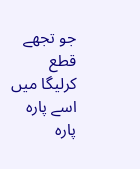جو تجھے قطع کرلیگا میں اسے پارہ پارہ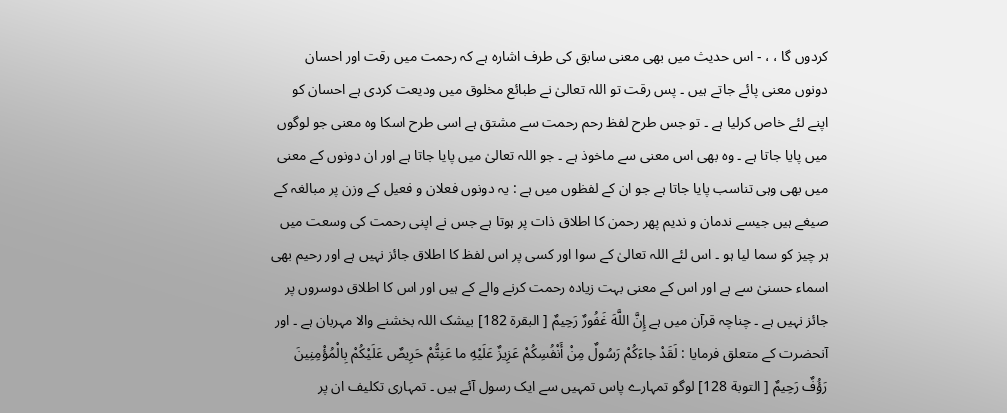کردوں گا ، ، - اس حدیث میں بھی معنی سابق کی طرف اشارہ ہے کہ رحمت میں رقت اور احسان دونوں معنی پائے جاتے ہیں ۔ پس رقت تو اللہ تعالیٰ نے طبائع مخلوق میں ودیعت کردی ہے احسان کو اپنے لئے خاص کرلیا ہے ۔ تو جس طرح لفظ رحم رحمت سے مشتق ہے اسی طرح اسکا وہ معنی جو لوگوں میں پایا جاتا ہے ۔ وہ بھی اس معنی سے ماخوذ ہے ۔ جو اللہ تعالیٰ میں پایا جاتا ہے اور ان دونوں کے معنی میں بھی وہی تناسب پایا جاتا ہے جو ان کے لفظوں میں ہے : یہ دونوں فعلان و فعیل کے وزن پر مبالغہ کے صیغے ہیں جیسے ندمان و ندیم پھر رحمن کا اطلاق ذات پر ہوتا ہے جس نے اپنی رحمت کی وسعت میں ہر چیز کو سما لیا ہو ۔ اس لئے اللہ تعالیٰ کے سوا اور کسی پر اس لفظ کا اطلاق جائز نہیں ہے اور رحیم بھی اسماء حسنیٰ سے ہے اور اس کے معنی بہت زیادہ رحمت کرنے والے کے ہیں اور اس کا اطلاق دوسروں پر جائز نہیں ہے ۔ چناچہ قرآن میں ہے إِنَّ اللَّهَ غَفُورٌ رَحِيمٌ [ البقرة 182] بیشک اللہ بخشنے والا مہربان ہے ۔ اور آنحضرت کے متعلق فرمایا : لَقَدْ جاءَكُمْ رَسُولٌ مِنْ أَنْفُسِكُمْ عَزِيزٌ عَلَيْهِ ما عَنِتُّمْ حَرِيصٌ عَلَيْكُمْ بِالْمُؤْمِنِينَ رَؤُفٌ رَحِيمٌ [ التوبة 128] لوگو تمہارے پاس تمہیں سے ایک رسول آئے ہیں ۔ تمہاری تکلیف ان پر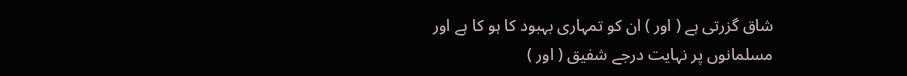شاق گزرتی ہے ( اور ) ان کو تمہاری بہبود کا ہو کا ہے اور مسلمانوں پر نہایت درجے شفیق ( اور )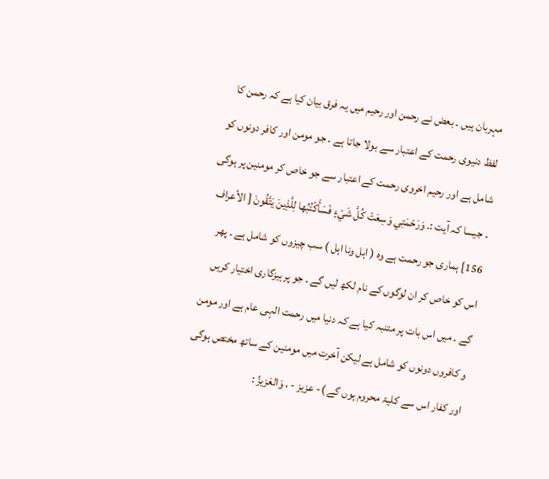مہربان ہیں ۔ بعض نے رحمن اور رحیم میں یہ فرق بیان کیا ہے کہ رحمن کا لفظ دنیوی رحمت کے اعتبار سے بولا جاتا ہے ۔ جو مومن اور کافر دونوں کو شامل ہے اور رحیم اخروی رحمت کے اعتبار سے جو خاص کر مومنین پر ہوگی ۔ جیسا کہ آیت :۔ وَرَحْمَتِي وَسِعَتْ كُلَّ شَيْءٍ فَسَأَكْتُبُها لِلَّذِينَ يَتَّقُونَ [ الأعراف 156] ہماری جو رحمت ہے وہ ( اہل ونا اہل ) سب چیزوں کو شامل ہے ۔ پھر اس کو خاص کر ان لوگوں کے نام لکھ لیں گے ۔ جو پرہیزگاری اختیار کریں گے ۔ میں اس بات پر متنبہ کیا ہے کہ دنیا میں رحمت الہی عام ہے اور مومن و کافروں دونوں کو شامل ہے لیکن آخرت میں مومنین کے ساتھ مختص ہوگی اور کفار اس سے کلیۃ محروم ہوں گے )- عزیز - ، وَالعَزيزُ :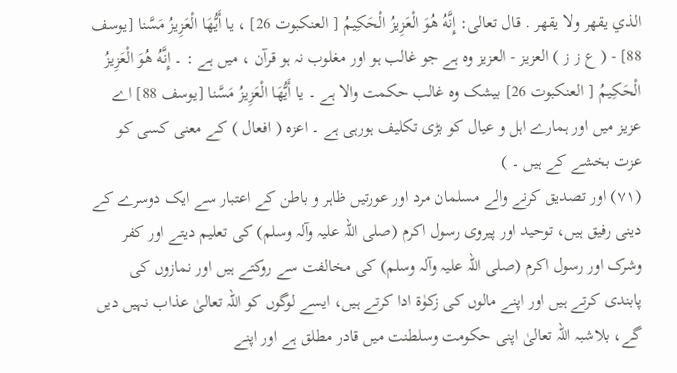الذي يقهر ولا يقهر . قال تعالی: إِنَّهُ هُوَ الْعَزِيزُ الْحَكِيمُ [ العنکبوت 26] ، يا أَيُّهَا الْعَزِيزُ مَسَّنا [يوسف 88] - ( ع ز ز ) العزیز - العزیز وہ ہے جو غالب ہو اور مغلوب نہ ہو قرآن ، میں ہے : ۔ إِنَّهُ هُوَ الْعَزِيزُ الْحَكِيمُ [ العنکبوت 26] بیشک وہ غالب حکمت والا ہے ۔ يا أَيُّهَا الْعَزِيزُ مَسَّنا [يوسف 88] اے عزیز میں اور ہمارے اہل و عیال کو بڑی تکلیف ہورہی ہے ۔ اعزہ ( افعال ) کے معنی کسی کو عزت بخشے کے ہیں ۔ )
(٧١) اور تصدیق کرنے والے مسلمان مرد اور عورتیں ظاہر و باطن کے اعتبار سے ایک دوسرے کے دینی رفیق ہیں، توحید اور پیروی رسول اکرم (صلی اللہ علیہ وآلہ وسلم) کی تعلیم دیتے اور کفر وشرک اور رسول اکرم (صلی اللہ علیہ وآلہ وسلم) کی مخالفت سے روکتے ہیں اور نمازوں کی پابندی کرتے ہیں اور اپنے مالوں کی زکوٰۃ ادا کرتے ہیں، ایسے لوگوں کو اللہ تعالیٰ عذاب نہیں دیں گے، بلاشبہ اللہ تعالیٰ اپنی حکومت وسلطنت میں قادر مطلق ہے اور اپنے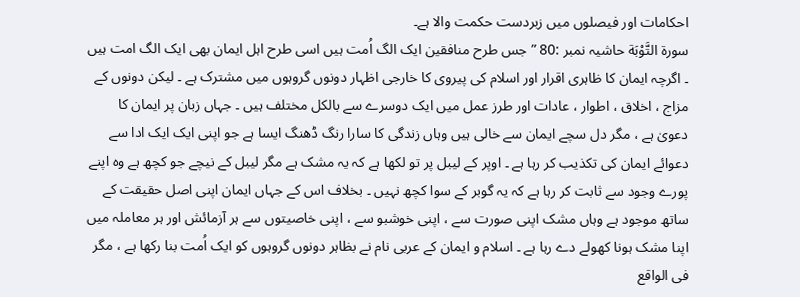احکامات اور فیصلوں میں زبردست حکمت والا ہے۔
سورة التَّوْبَة حاشیہ نمبر :80 ”جس طرح منافقین ایک الگ اُمت ہیں اسی طرح اہل ایمان بھی ایک الگ امت ہیں ۔ اگرچہ ایمان کا ظاہری اقرار اور اسلام کی پیروی کا خارجی اظہار دونوں گروہوں میں مشترک ہے ۔ لیکن دونوں کے مزاج ، اخلاق ، اطوار ، عادات اور طرز عمل میں ایک دوسرے سے بالکل مختلف ہیں ۔ جہاں زبان پر ایمان کا دعویٰ ہے ، مگر دل سچے ایمان سے خالی ہیں وہاں زندگی کا سارا رنگ ڈھنگ ایسا ہے جو اپنی ایک ایک ادا سے دعوائے ایمان کی تکذیب کر رہا ہے ۔ اوپر کے لیبل پر تو لکھا ہے کہ یہ مشک ہے مگر لیبل کے نیچے جو کچھ ہے وہ اپنے پورے وجود سے ثابت کر رہا ہے کہ یہ گوبر کے سوا کچھ نہیں ۔ بخلاف اس کے جہاں ایمان اپنی اصل حقیقت کے ساتھ موجود ہے وہاں مشک اپنی صورت سے ، اپنی خوشبو سے ، اپنی خاصیتوں سے ہر آزمائش اور ہر معاملہ میں اپنا مشک ہونا کھولے دے رہا ہے ۔ اسلام و ایمان کے عربی نام نے بظاہر دونوں گروہوں کو ایک اُمت بنا رکھا ہے ، مگر فی الواقع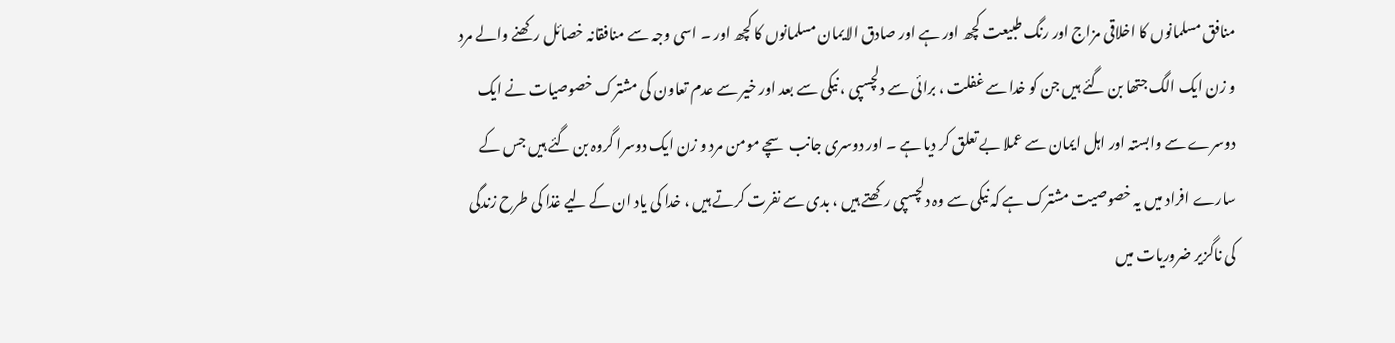منافق مسلمانوں کا اخلاقی مزاج اور رنگ طبیعت کچھ اور ہے اور صادق الایمان مسلمانوں کا کچھ اور ۔ اسی وجہ سے منافقانہ خصائل رکھنے والے مرد و زن ایک الگ جتھا بن گئے ہیں جن کو خدا سے غفلت ، برائی سے دلچسپی ، نیکی سے بعد اور خیر سے عدم تعاون کی مشترک خصوصیات نے ایک دوسرے سے وابستہ اور اہل ایمان سے عملا بے تعلق کر دیا ہے ۔ اور دوسری جانب سچے مومن مرد و زن ایک دوسرا گروہ بن گئے ہیں جس کے سارے افراد میں یہ خصوصیت مشترک ہے کہ نیکی سے وہ دلچسپی رکھتے ہیں ، بدی سے نفرت کرتے ہیں ، خدا کی یاد ان کے لیے غذا کی طرح زندگی کی ناگزیر ضروریات میں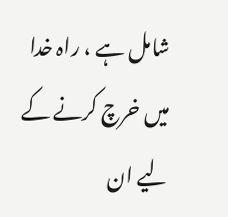شامل ہے ، راہ خدا میں خرچ کرنے کے لیے ان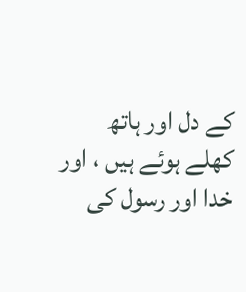کے دل اور ہاتھ کھلے ہوئے ہیں ، اور خدا اور رسول کی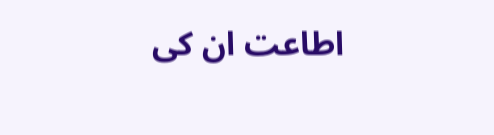اطاعت ان کی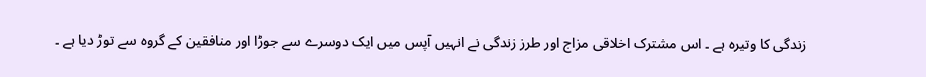زندگی کا وتیرہ ہے ۔ اس مشترک اخلاقی مزاج اور طرز زندگی نے انہیں آپس میں ایک دوسرے سے جوڑا اور منافقین کے گروہ سے توڑ دیا ہے ۔